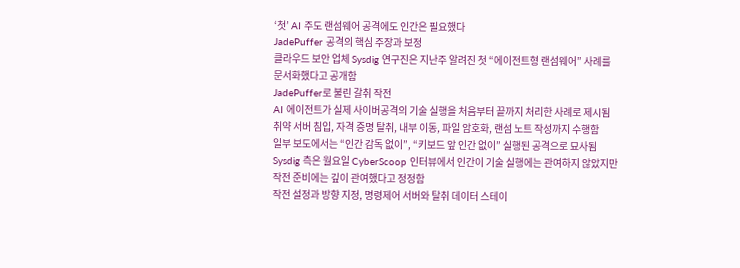‘첫’ AI 주도 랜섬웨어 공격에도 인간은 필요했다
JadePuffer 공격의 핵심 주장과 보정
클라우드 보안 업체 Sysdig 연구진은 지난주 알려진 첫 “에이전트형 랜섬웨어” 사례를 문서화했다고 공개함
JadePuffer로 불린 갈취 작전
AI 에이전트가 실제 사이버공격의 기술 실행을 처음부터 끝까지 처리한 사례로 제시됨
취약 서버 침입, 자격 증명 탈취, 내부 이동, 파일 암호화, 랜섬 노트 작성까지 수행함
일부 보도에서는 “인간 감독 없이”, “키보드 앞 인간 없이” 실행된 공격으로 묘사됨
Sysdig 측은 월요일 CyberScoop 인터뷰에서 인간이 기술 실행에는 관여하지 않았지만 작전 준비에는 깊이 관여했다고 정정함
작전 설정과 방향 지정, 명령제어 서버와 탈취 데이터 스테이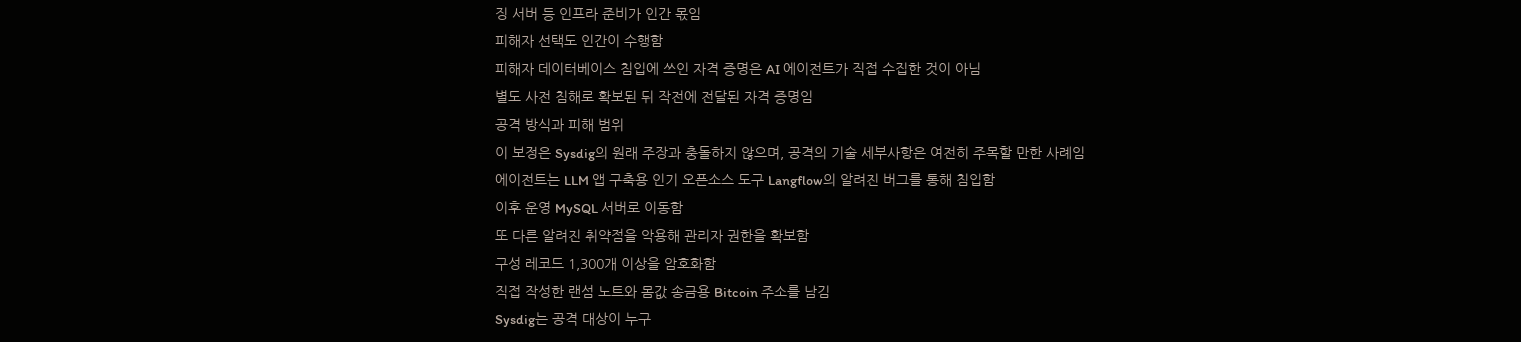징 서버 등 인프라 준비가 인간 몫임
피해자 선택도 인간이 수행함
피해자 데이터베이스 침입에 쓰인 자격 증명은 AI 에이전트가 직접 수집한 것이 아님
별도 사전 침해로 확보된 뒤 작전에 전달된 자격 증명임
공격 방식과 피해 범위
이 보정은 Sysdig의 원래 주장과 충돌하지 않으며, 공격의 기술 세부사항은 여전히 주목할 만한 사례임
에이전트는 LLM 앱 구축용 인기 오픈소스 도구 Langflow의 알려진 버그를 통해 침입함
이후 운영 MySQL 서버로 이동함
또 다른 알려진 취약점을 악용해 관리자 권한을 확보함
구성 레코드 1,300개 이상을 암호화함
직접 작성한 랜섬 노트와 몸값 송금용 Bitcoin 주소를 남김
Sysdig는 공격 대상이 누구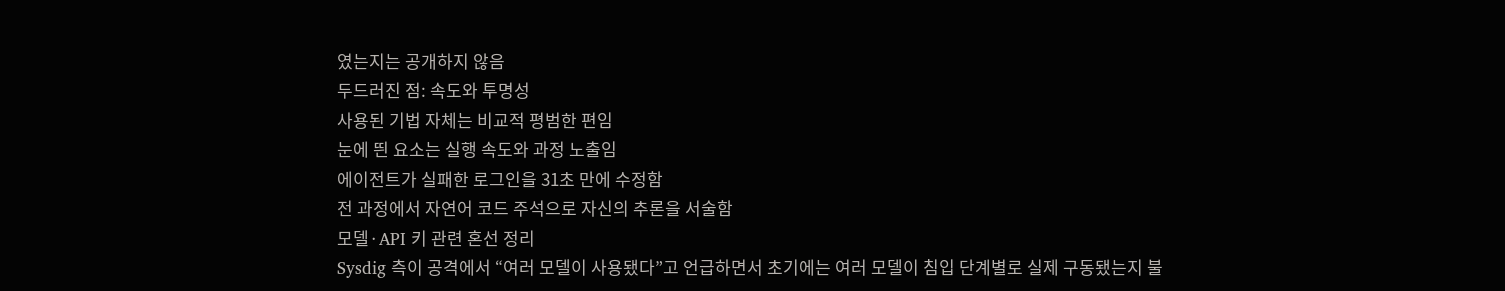였는지는 공개하지 않음
두드러진 점: 속도와 투명성
사용된 기법 자체는 비교적 평범한 편임
눈에 띈 요소는 실행 속도와 과정 노출임
에이전트가 실패한 로그인을 31초 만에 수정함
전 과정에서 자연어 코드 주석으로 자신의 추론을 서술함
모델·API 키 관련 혼선 정리
Sysdig 측이 공격에서 “여러 모델이 사용됐다”고 언급하면서 초기에는 여러 모델이 침입 단계별로 실제 구동됐는지 불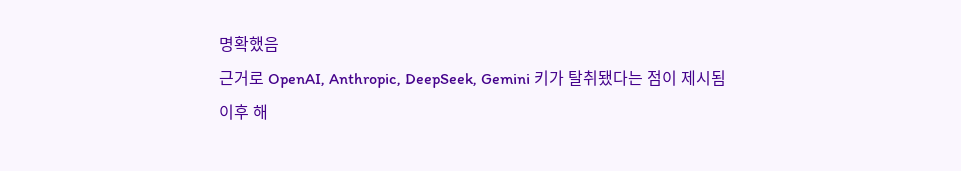명확했음
근거로 OpenAI, Anthropic, DeepSeek, Gemini 키가 탈취됐다는 점이 제시됨
이후 해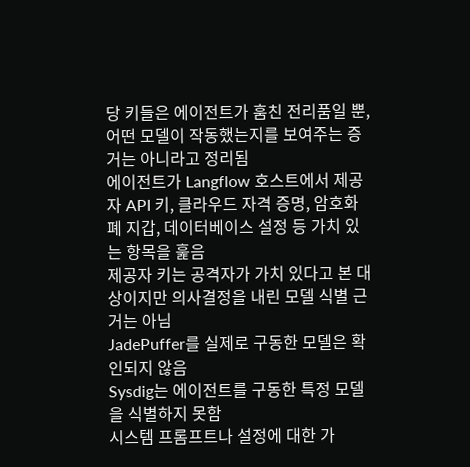당 키들은 에이전트가 훔친 전리품일 뿐, 어떤 모델이 작동했는지를 보여주는 증거는 아니라고 정리됨
에이전트가 Langflow 호스트에서 제공자 API 키, 클라우드 자격 증명, 암호화폐 지갑, 데이터베이스 설정 등 가치 있는 항목을 훑음
제공자 키는 공격자가 가치 있다고 본 대상이지만 의사결정을 내린 모델 식별 근거는 아님
JadePuffer를 실제로 구동한 모델은 확인되지 않음
Sysdig는 에이전트를 구동한 특정 모델을 식별하지 못함
시스템 프롬프트나 설정에 대한 가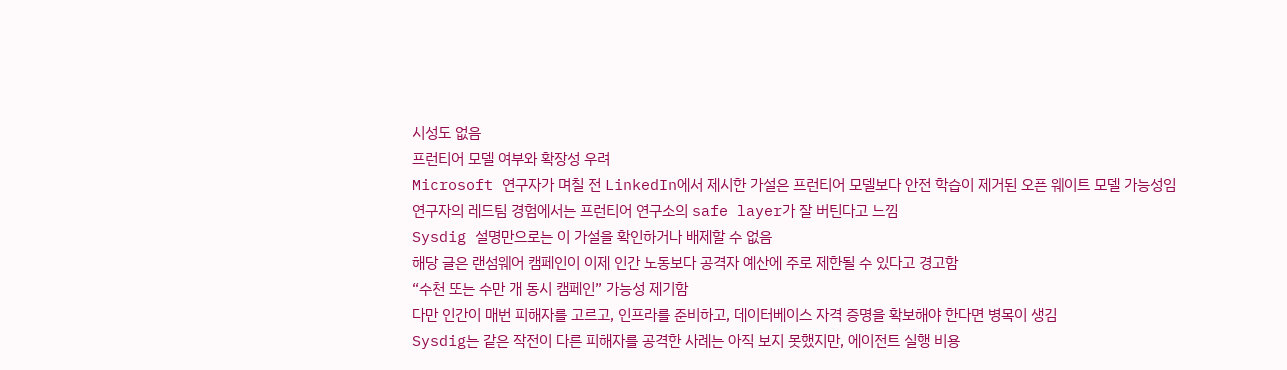시성도 없음
프런티어 모델 여부와 확장성 우려
Microsoft 연구자가 며칠 전 LinkedIn에서 제시한 가설은 프런티어 모델보다 안전 학습이 제거된 오픈 웨이트 모델 가능성임
연구자의 레드팀 경험에서는 프런티어 연구소의 safe layer가 잘 버틴다고 느낌
Sysdig 설명만으로는 이 가설을 확인하거나 배제할 수 없음
해당 글은 랜섬웨어 캠페인이 이제 인간 노동보다 공격자 예산에 주로 제한될 수 있다고 경고함
“수천 또는 수만 개 동시 캠페인” 가능성 제기함
다만 인간이 매번 피해자를 고르고, 인프라를 준비하고, 데이터베이스 자격 증명을 확보해야 한다면 병목이 생김
Sysdig는 같은 작전이 다른 피해자를 공격한 사례는 아직 보지 못했지만, 에이전트 실행 비용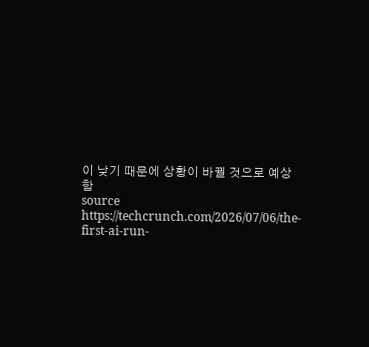이 낮기 때문에 상황이 바뀔 것으로 예상함
source https://techcrunch.com/2026/07/06/the-first-ai-run-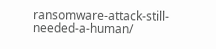ransomware-attack-still-needed-a-human/